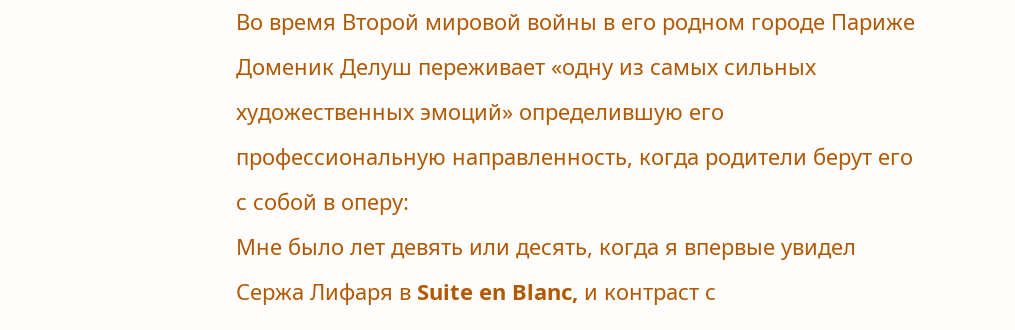Во время Второй мировой войны в его родном городе Париже Доменик Делуш переживает «одну из самых сильных художественных эмоций» определившую его профессиональную направленность, когда родители берут его с собой в оперу:
Мне было лет девять или десять, когда я впервые увидел Сержа Лифаря в Suite en Blanc, и контраст с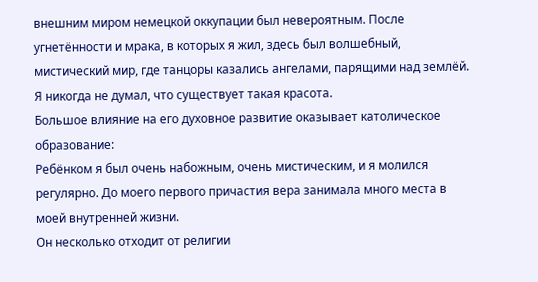внешним миром немецкой оккупации был невероятным. После угнетённости и мрака, в которых я жил, здесь был волшебный, мистический мир, где танцоры казались ангелами, парящими над землёй. Я никогда не думал, что существует такая красота.
Большое влияние на его духовное развитие оказывает католическое образование:
Ребёнком я был очень набожным, очень мистическим, и я молился регулярно. До моего первого причастия вера занимала много места в моей внутренней жизни.
Он несколько отходит от религии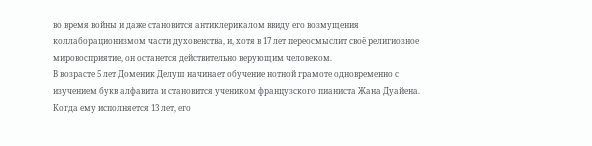во время войны и даже становится антиклерикалом ввиду его возмущения коллаборационизмом части духовенства, и, хотя в 17 лет переосмыслит своё религиозное мировосприятие, он останется действительно верующим человеком.
В возрасте 5 лет Доменик Делуш начинает обучение нотной грамоте одновременно с изучением букв алфавита и становится учеником французского пианиста Жана Дуайена. Когда ему исполняется 13 лет, его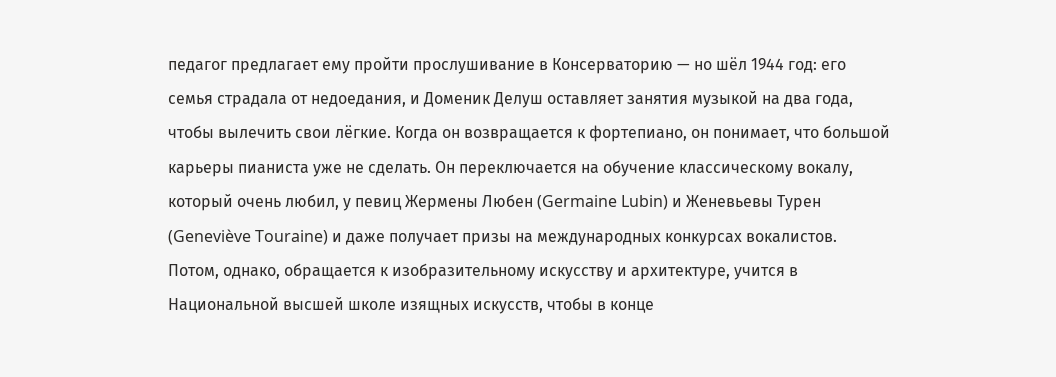педагог предлагает ему пройти прослушивание в Консерваторию — но шёл 1944 год: его семья страдала от недоедания, и Доменик Делуш оставляет занятия музыкой на два года, чтобы вылечить свои лёгкие. Когда он возвращается к фортепиано, он понимает, что большой карьеры пианиста уже не сделать. Он переключается на обучение классическому вокалу, который очень любил, у певиц Жермены Любен (Germaine Lubin) и Женевьевы Турен (Geneviève Touraine) и даже получает призы на международных конкурсах вокалистов.
Потом, однако, обращается к изобразительному искусству и архитектуре, учится в Национальной высшей школе изящных искусств, чтобы в конце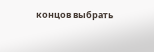концов выбрать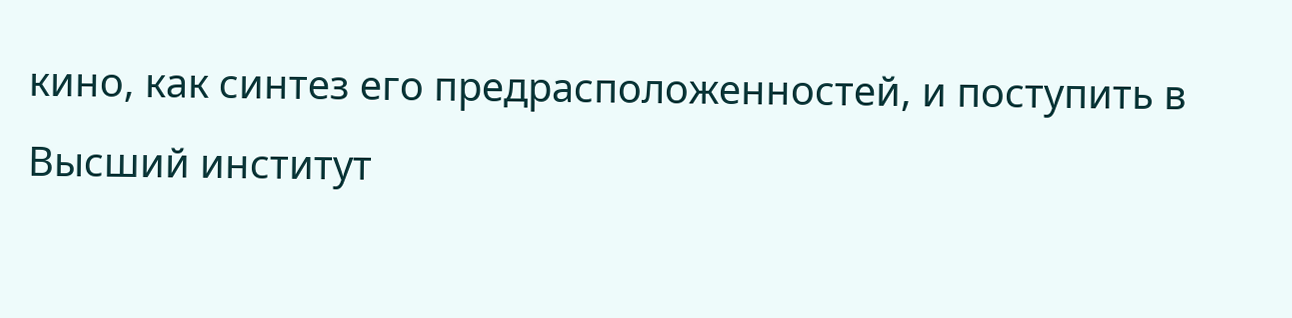кино, как синтез его предрасположенностей, и поступить в Высший институт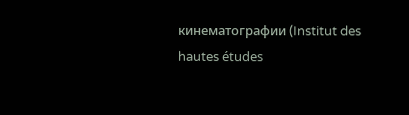кинематографии (Institut des hautes études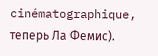cinématographique, теперь Ла Фемис).